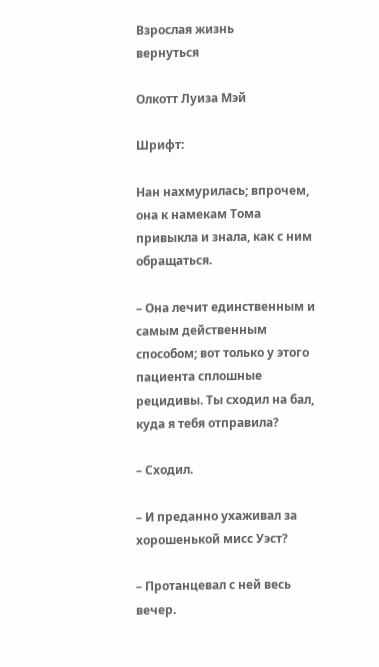Взрослая жизнь
вернуться

Олкотт Луиза Мэй

Шрифт:

Нан нахмурилась; впрочем, она к намекам Тома привыкла и знала, как с ним обращаться.

– Она лечит единственным и самым действенным способом; вот только у этого пациента сплошные рецидивы. Ты сходил на бал, куда я тебя отправила?

– Сходил.

– И преданно ухаживал за хорошенькой мисс Уэст?

– Протанцевал с ней весь вечер.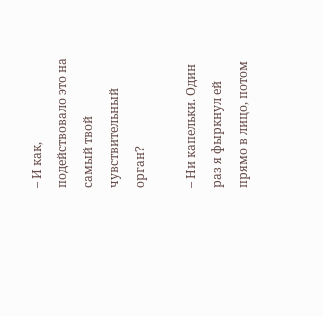– И как, подействовало это на самый твой чувствительный орган?

– Ни капельки. Один раз я фыркнул ей прямо в лицо, потом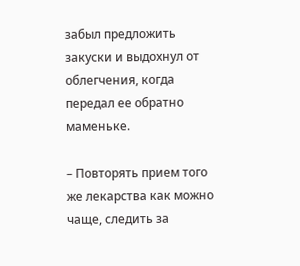забыл предложить закуски и выдохнул от облегчения, когда передал ее обратно маменьке.

– Повторять прием того же лекарства как можно чаще, следить за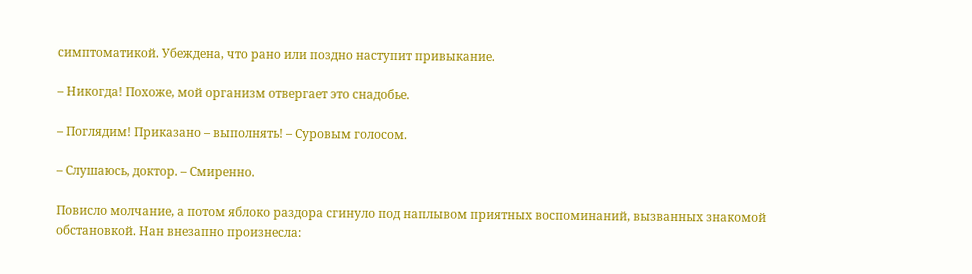симптоматикой. Убеждена, что рано или поздно наступит привыкание.

– Никогда! Похоже, мой организм отвергает это снадобье.

– Поглядим! Приказано – выполнять! – Суровым голосом.

– Слушаюсь, доктор. – Смиренно.

Повисло молчание, а потом яблоко раздора сгинуло под наплывом приятных воспоминаний, вызванных знакомой обстановкой. Нан внезапно произнесла: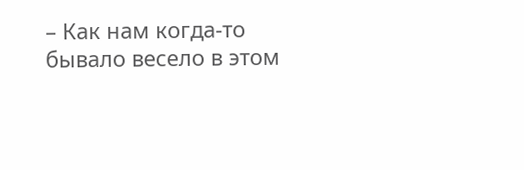– Как нам когда-то бывало весело в этом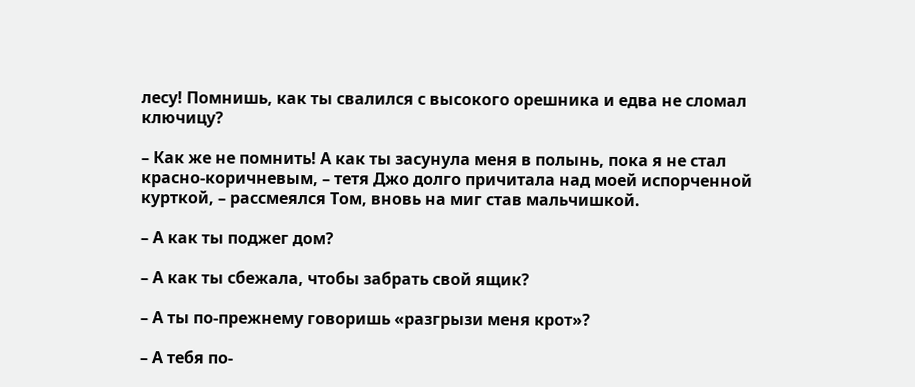лесу! Помнишь, как ты свалился с высокого орешника и едва не сломал ключицу?

– Как же не помнить! А как ты засунула меня в полынь, пока я не стал красно-коричневым, – тетя Джо долго причитала над моей испорченной курткой, – рассмеялся Том, вновь на миг став мальчишкой.

– А как ты поджег дом?

– А как ты сбежала, чтобы забрать свой ящик?

– А ты по-прежнему говоришь «разгрызи меня крот»?

– А тебя по-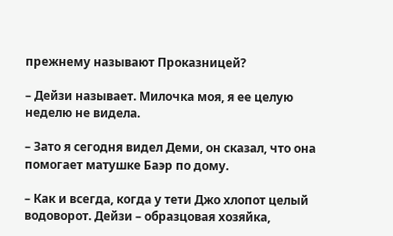прежнему называют Проказницей?

– Дейзи называет. Милочка моя, я ее целую неделю не видела.

– Зато я сегодня видел Деми, он сказал, что она помогает матушке Баэр по дому.

– Как и всегда, когда у тети Джо хлопот целый водоворот. Дейзи – образцовая хозяйка,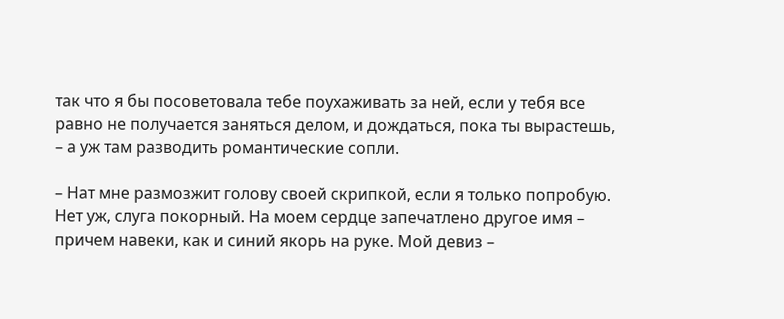так что я бы посоветовала тебе поухаживать за ней, если у тебя все равно не получается заняться делом, и дождаться, пока ты вырастешь, – а уж там разводить романтические сопли.

– Нат мне размозжит голову своей скрипкой, если я только попробую. Нет уж, слуга покорный. На моем сердце запечатлено другое имя – причем навеки, как и синий якорь на руке. Мой девиз –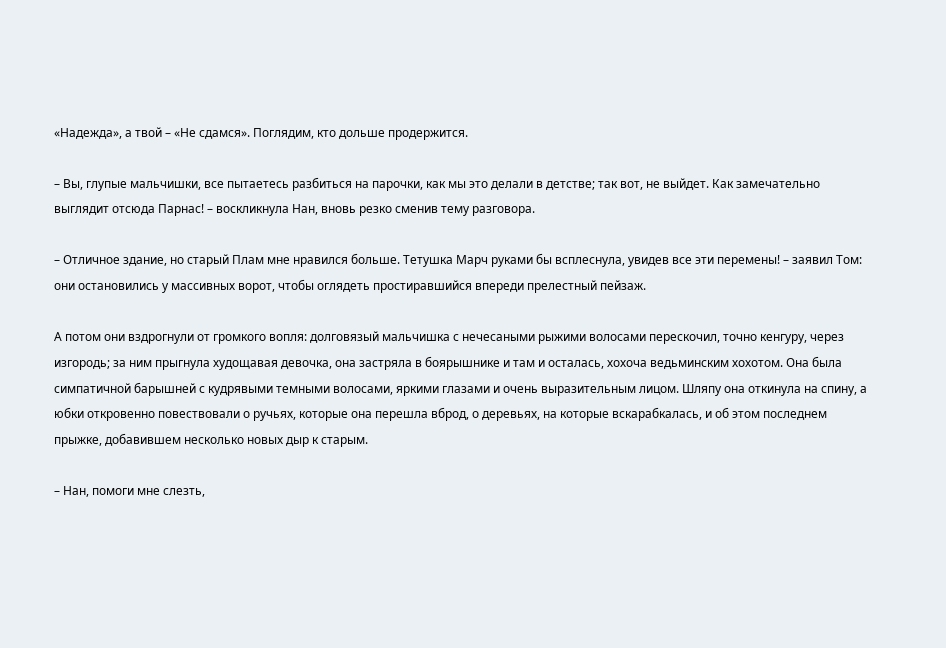«Надежда», а твой – «Не сдамся». Поглядим, кто дольше продержится.

– Вы, глупые мальчишки, все пытаетесь разбиться на парочки, как мы это делали в детстве; так вот, не выйдет. Как замечательно выглядит отсюда Парнас! – воскликнула Нан, вновь резко сменив тему разговора.

– Отличное здание, но старый Плам мне нравился больше. Тетушка Марч руками бы всплеснула, увидев все эти перемены! – заявил Том: они остановились у массивных ворот, чтобы оглядеть простиравшийся впереди прелестный пейзаж.

А потом они вздрогнули от громкого вопля: долговязый мальчишка с нечесаными рыжими волосами перескочил, точно кенгуру, через изгородь; за ним прыгнула худощавая девочка, она застряла в боярышнике и там и осталась, хохоча ведьминским хохотом. Она была симпатичной барышней с кудрявыми темными волосами, яркими глазами и очень выразительным лицом. Шляпу она откинула на спину, а юбки откровенно повествовали о ручьях, которые она перешла вброд, о деревьях, на которые вскарабкалась, и об этом последнем прыжке, добавившем несколько новых дыр к старым.

– Нан, помоги мне слезть,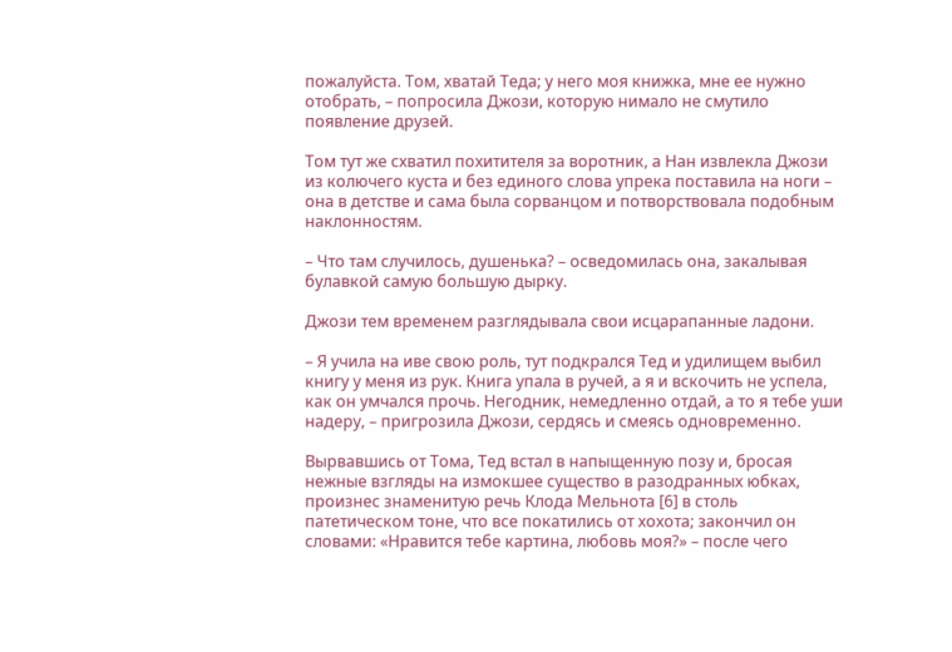пожалуйста. Том, хватай Теда; у него моя книжка, мне ее нужно отобрать, – попросила Джози, которую нимало не смутило появление друзей.

Том тут же схватил похитителя за воротник, а Нан извлекла Джози из колючего куста и без единого слова упрека поставила на ноги – она в детстве и сама была сорванцом и потворствовала подобным наклонностям.

– Что там случилось, душенька? – осведомилась она, закалывая булавкой самую большую дырку.

Джози тем временем разглядывала свои исцарапанные ладони.

– Я учила на иве свою роль, тут подкрался Тед и удилищем выбил книгу у меня из рук. Книга упала в ручей, а я и вскочить не успела, как он умчался прочь. Негодник, немедленно отдай, а то я тебе уши надеру, – пригрозила Джози, сердясь и смеясь одновременно.

Вырвавшись от Тома, Тед встал в напыщенную позу и, бросая нежные взгляды на измокшее существо в разодранных юбках, произнес знаменитую речь Клода Мельнота [6] в столь патетическом тоне, что все покатились от хохота; закончил он словами: «Нравится тебе картина, любовь моя?» – после чего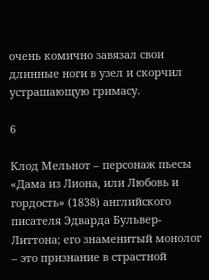очень комично завязал свои длинные ноги в узел и скорчил устрашающую гримасу.

6

Клод Мельнот – персонаж пьесы «Дама из Лиона, или Любовь и гордость» (1838) английского писателя Эдварда Бульвер-Литтона; его знаменитый монолог – это признание в страстной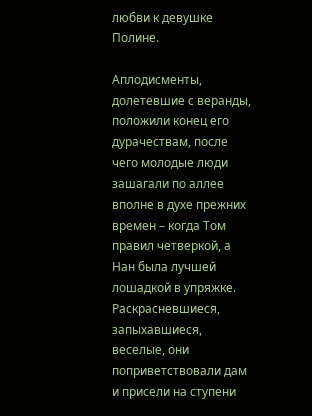любви к девушке Полине.

Аплодисменты, долетевшие с веранды, положили конец его дурачествам, после чего молодые люди зашагали по аллее вполне в духе прежних времен – когда Том правил четверкой, а Нан была лучшей лошадкой в упряжке. Раскрасневшиеся, запыхавшиеся, веселые, они поприветствовали дам и присели на ступени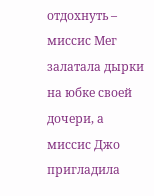отдохнуть – миссис Мег залатала дырки на юбке своей дочери, а миссис Джо пригладила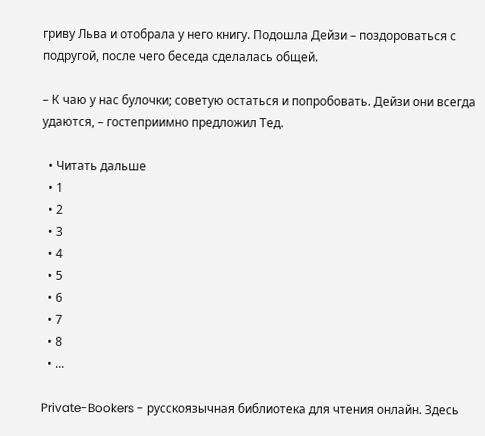гриву Льва и отобрала у него книгу. Подошла Дейзи – поздороваться с подругой, после чего беседа сделалась общей.

– К чаю у нас булочки; советую остаться и попробовать. Дейзи они всегда удаются, – гостеприимно предложил Тед.

  • Читать дальше
  • 1
  • 2
  • 3
  • 4
  • 5
  • 6
  • 7
  • 8
  • ...

Private-Bookers - русскоязычная библиотека для чтения онлайн. Здесь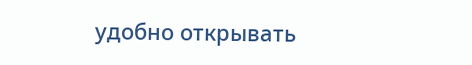удобно открывать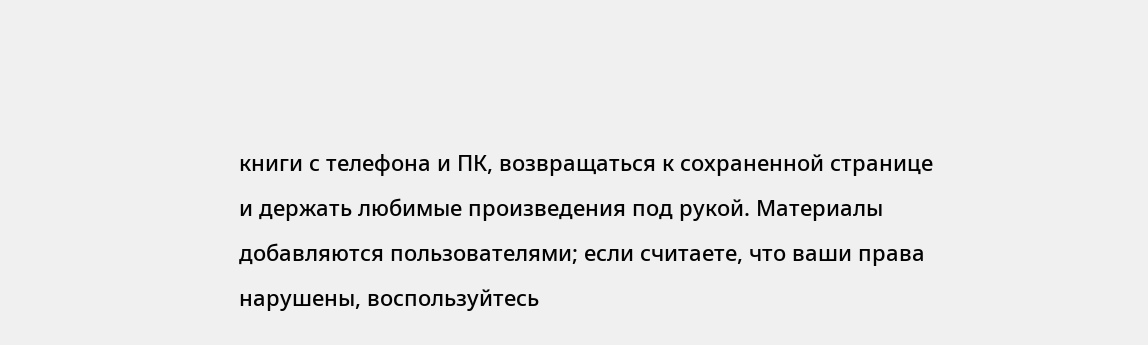книги с телефона и ПК, возвращаться к сохраненной странице и держать любимые произведения под рукой. Материалы добавляются пользователями; если считаете, что ваши права нарушены, воспользуйтесь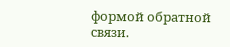формой обратной связи.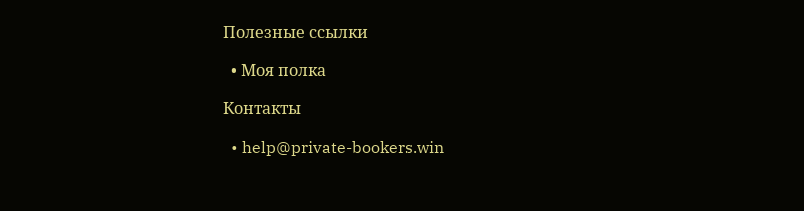Полезные ссылки

  • Моя полка

Контакты

  • help@private-bookers.win